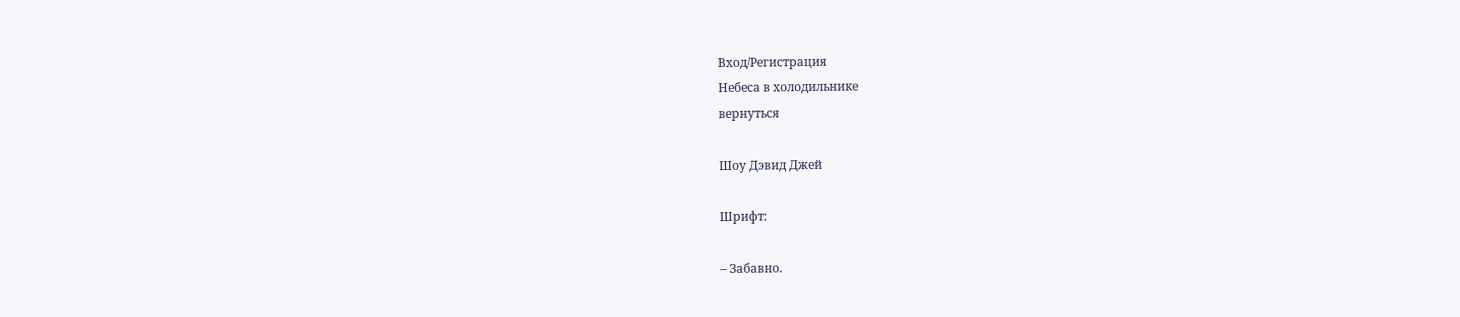Вход/Регистрация
Небеса в холодильнике
вернуться

Шоу Дэвид Джей

Шрифт:

– Забавно.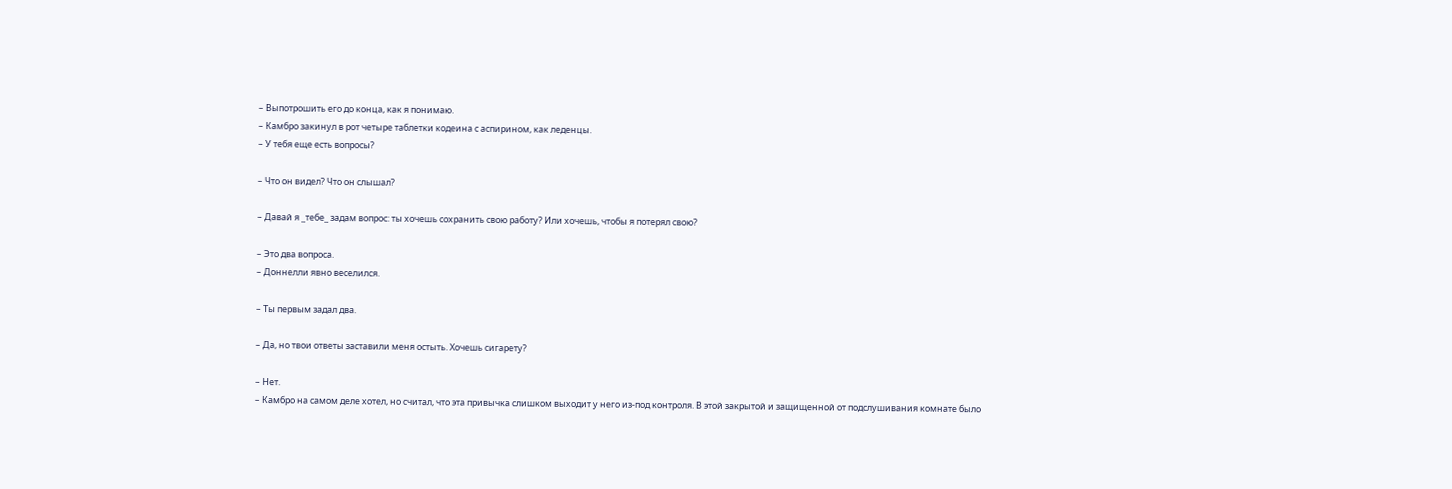– Выпотрошить его до конца, как я понимаю.
– Камбро закинул в рот четыре таблетки кодеина с аспирином, как леденцы.
– У тебя еще есть вопросы?

– Что он видел? Что он слышал?

– Давай я _тебе_ задам вопрос: ты хочешь сохранить свою работу? Или хочешь, чтобы я потерял свою?

– Это два вопроса.
– Доннелли явно веселился.

– Ты первым задал два.

– Да, но твои ответы заставили меня остыть. Хочешь сигарету?

– Нет.
– Камбро на самом деле хотел, но считал, что эта привычка слишком выходит у него из-под контроля. В этой закрытой и защищенной от подслушивания комнате было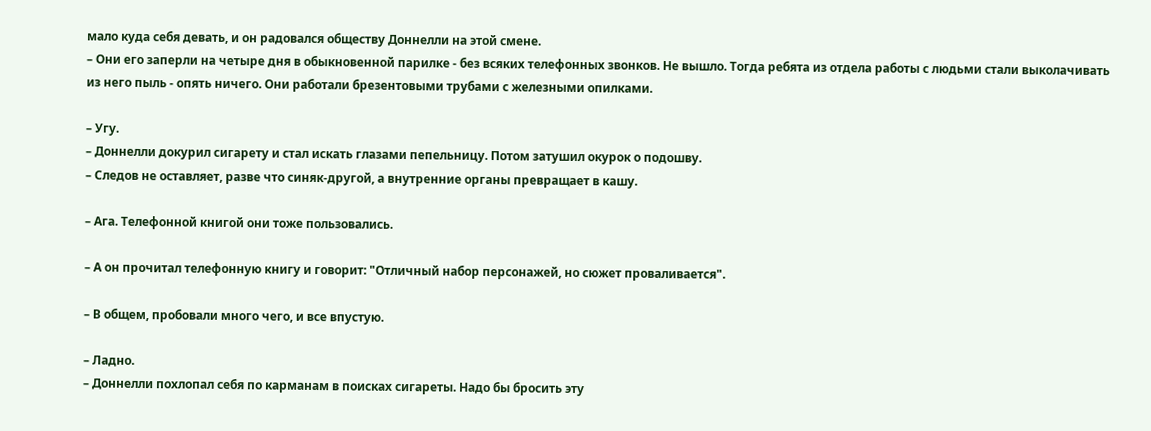мало куда себя девать, и он радовался обществу Доннелли на этой смене.
– Они его заперли на четыре дня в обыкновенной парилке - без всяких телефонных звонков. Не вышло. Тогда ребята из отдела работы с людьми стали выколачивать из него пыль - опять ничего. Они работали брезентовыми трубами с железными опилками.

– Угу.
– Доннелли докурил сигарету и стал искать глазами пепельницу. Потом затушил окурок о подошву.
– Следов не оставляет, разве что синяк-другой, а внутренние органы превращает в кашу.

– Ага. Телефонной книгой они тоже пользовались.

– А он прочитал телефонную книгу и говорит: "Отличный набор персонажей, но сюжет проваливается".

– В общем, пробовали много чего, и все впустую.

– Ладно.
– Доннелли похлопал себя по карманам в поисках сигареты. Надо бы бросить эту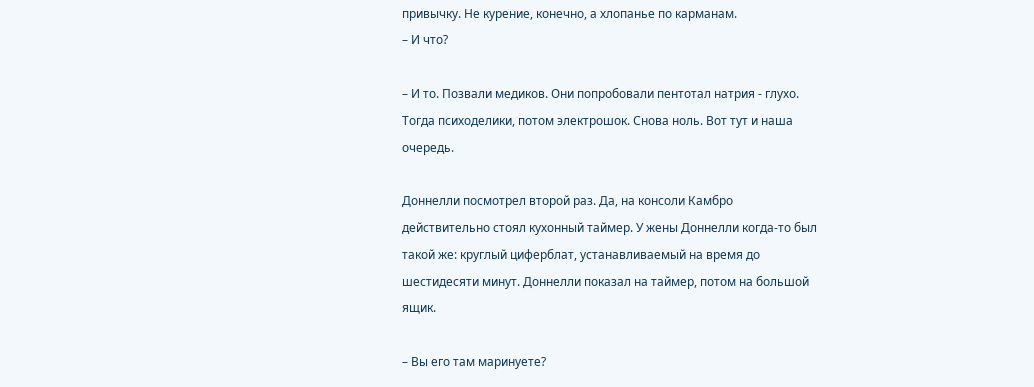привычку. Не курение, конечно, а хлопанье по карманам.
– И что?

– И то. Позвали медиков. Они попробовали пентотал натрия - глухо. Тогда психоделики, потом электрошок. Снова ноль. Вот тут и наша очередь.

Доннелли посмотрел второй раз. Да, на консоли Камбро действительно стоял кухонный таймер. У жены Доннелли когда-то был такой же: круглый циферблат, устанавливаемый на время до шестидесяти минут. Доннелли показал на таймер, потом на большой ящик.

– Вы его там маринуете?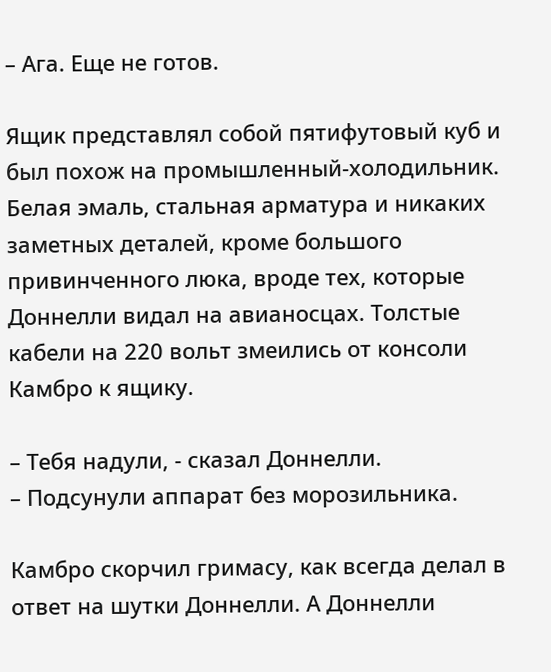– Ага. Еще не готов.

Ящик представлял собой пятифутовый куб и был похож на промышленный-холодильник. Белая эмаль, стальная арматура и никаких заметных деталей, кроме большого привинченного люка, вроде тех, которые Доннелли видал на авианосцах. Толстые кабели на 220 вольт змеились от консоли Камбро к ящику.

– Тебя надули, - сказал Доннелли.
– Подсунули аппарат без морозильника.

Камбро скорчил гримасу, как всегда делал в ответ на шутки Доннелли. А Доннелли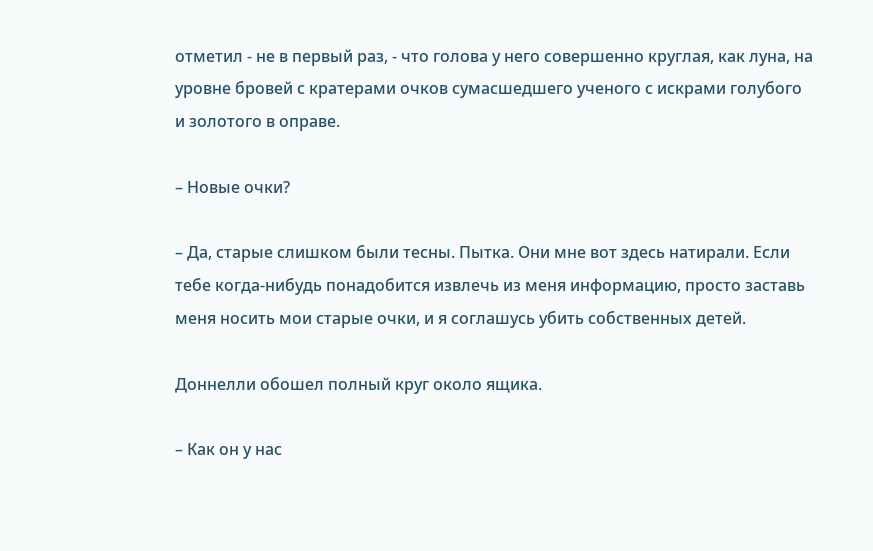отметил - не в первый раз, - что голова у него совершенно круглая, как луна, на уровне бровей с кратерами очков сумасшедшего ученого с искрами голубого и золотого в оправе.

– Новые очки?

– Да, старые слишком были тесны. Пытка. Они мне вот здесь натирали. Если тебе когда-нибудь понадобится извлечь из меня информацию, просто заставь меня носить мои старые очки, и я соглашусь убить собственных детей.

Доннелли обошел полный круг около ящика.

– Как он у нас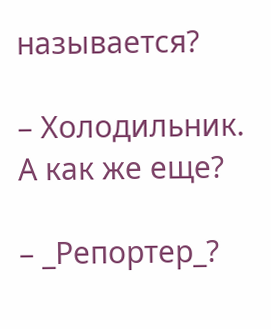называется?

– Холодильник. А как же еще?

– _Репортер_?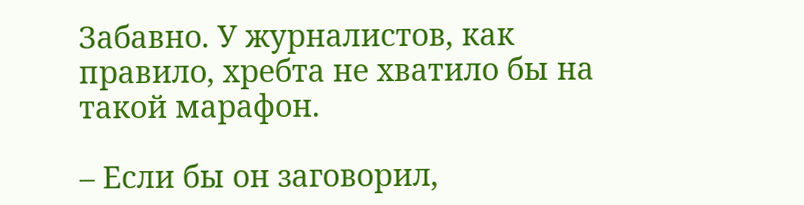Забавно. У журналистов, как правило, хребта не хватило бы на такой марафон.

– Если бы он заговорил,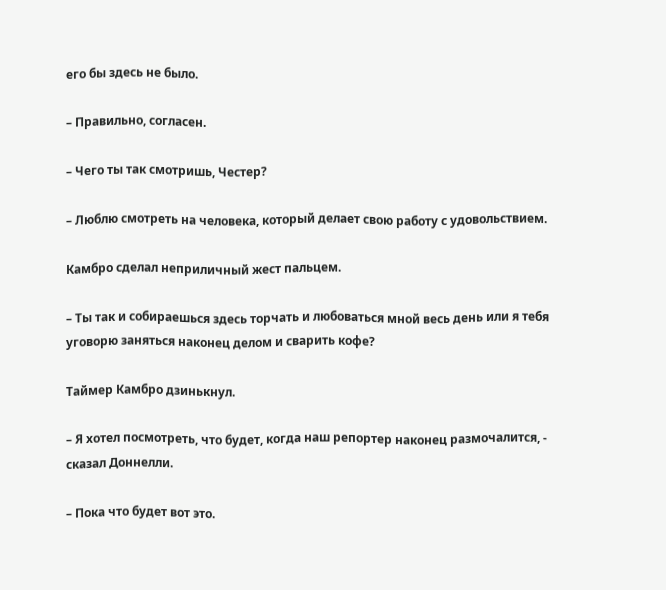его бы здесь не было.

– Правильно, согласен.

– Чего ты так смотришь, Честер?

– Люблю смотреть на человека, который делает свою работу с удовольствием.

Камбро сделал неприличный жест пальцем.

– Ты так и собираешься здесь торчать и любоваться мной весь день или я тебя уговорю заняться наконец делом и сварить кофе?

Таймер Камбро дзинькнул.

– Я хотел посмотреть, что будет, когда наш репортер наконец размочалится, - сказал Доннелли.

– Пока что будет вот это.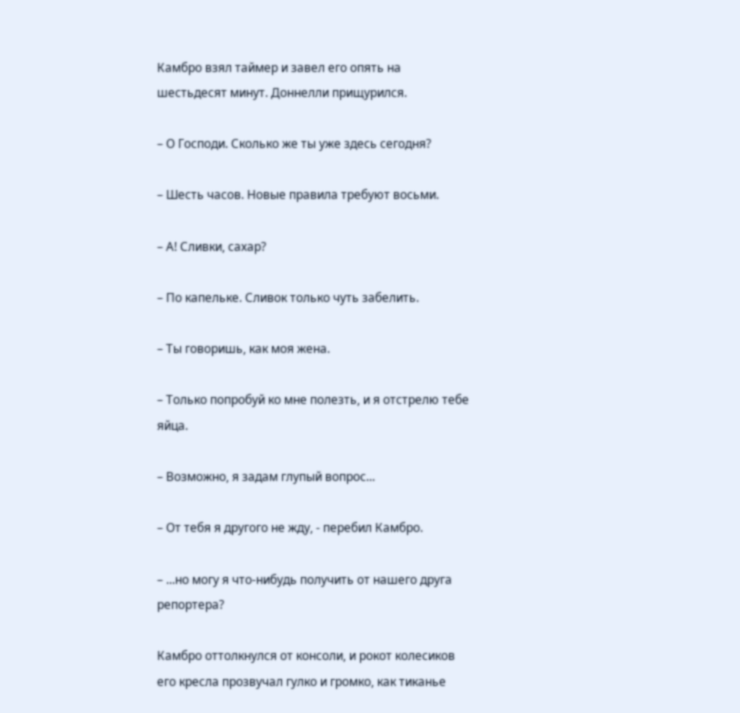Камбро взял таймер и завел его опять на шестьдесят минут. Доннелли прищурился.

– О Господи. Сколько же ты уже здесь сегодня?

– Шесть часов. Новые правила требуют восьми.

– А! Сливки, сахар?

– По капельке. Сливок только чуть забелить.

– Ты говоришь, как моя жена.

– Только попробуй ко мне полезть, и я отстрелю тебе яйца.

– Возможно, я задам глупый вопрос...

– От тебя я другого не жду, - перебил Камбро.

– ...но могу я что-нибудь получить от нашего друга репортера?

Камбро оттолкнулся от консоли, и рокот колесиков его кресла прозвучал гулко и громко, как тиканье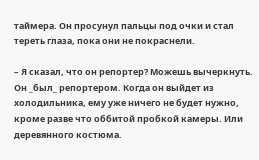таймера. Он просунул пальцы под очки и стал тереть глаза, пока они не покраснели.

– Я сказал, что он репортер? Можешь вычеркнуть. Он _был_ репортером. Когда он выйдет из холодильника, ему уже ничего не будет нужно, кроме разве что оббитой пробкой камеры. Или деревянного костюма.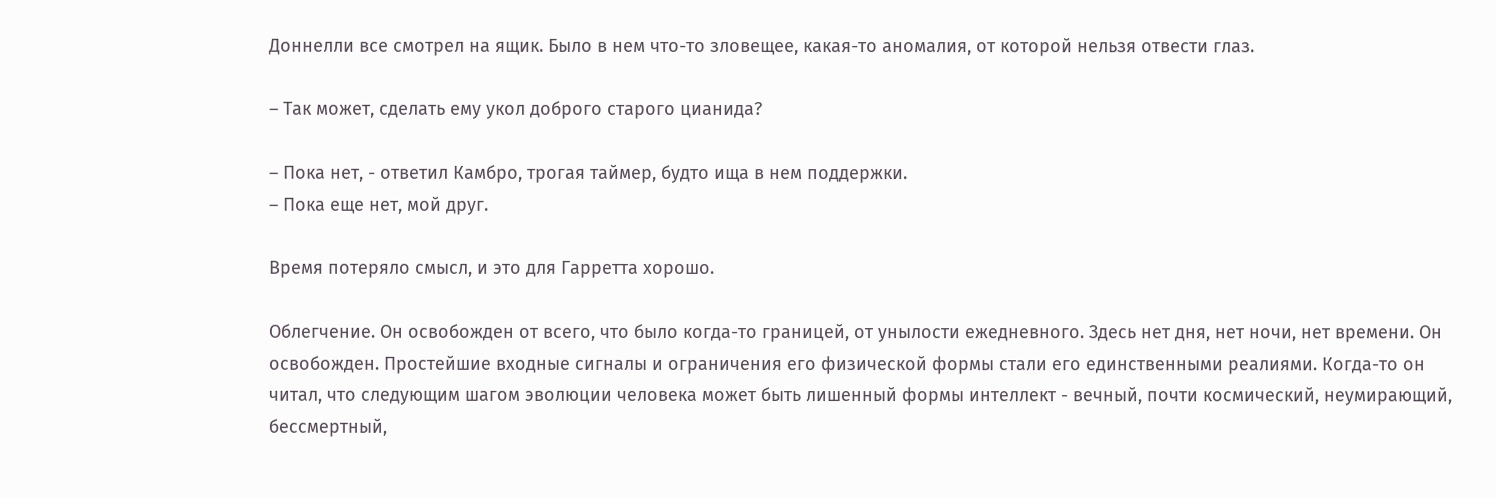Доннелли все смотрел на ящик. Было в нем что-то зловещее, какая-то аномалия, от которой нельзя отвести глаз.

– Так может, сделать ему укол доброго старого цианида?

– Пока нет, - ответил Камбро, трогая таймер, будто ища в нем поддержки.
– Пока еще нет, мой друг.

Время потеряло смысл, и это для Гарретта хорошо.

Облегчение. Он освобожден от всего, что было когда-то границей, от унылости ежедневного. Здесь нет дня, нет ночи, нет времени. Он освобожден. Простейшие входные сигналы и ограничения его физической формы стали его единственными реалиями. Когда-то он читал, что следующим шагом эволюции человека может быть лишенный формы интеллект - вечный, почти космический, неумирающий, бессмертный,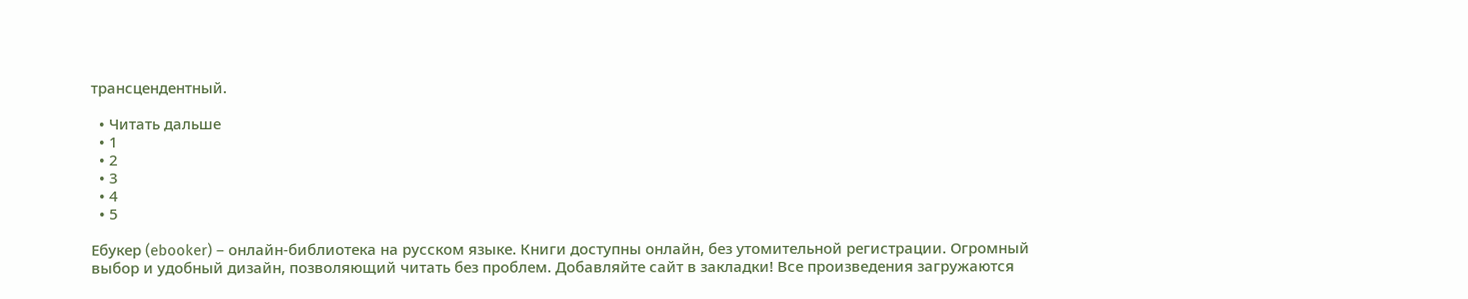трансцендентный.

  • Читать дальше
  • 1
  • 2
  • 3
  • 4
  • 5

Ебукер (ebooker) – онлайн-библиотека на русском языке. Книги доступны онлайн, без утомительной регистрации. Огромный выбор и удобный дизайн, позволяющий читать без проблем. Добавляйте сайт в закладки! Все произведения загружаются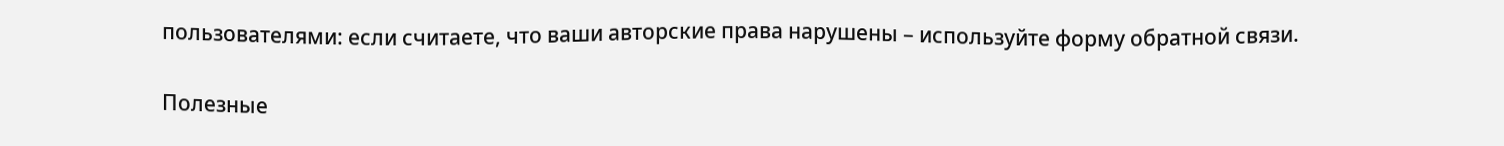пользователями: если считаете, что ваши авторские права нарушены – используйте форму обратной связи.

Полезные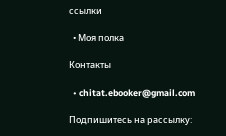ссылки

  • Моя полка

Контакты

  • chitat.ebooker@gmail.com

Подпишитесь на рассылку: